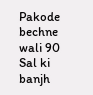Pakode bechne wali 90 Sal ki banjh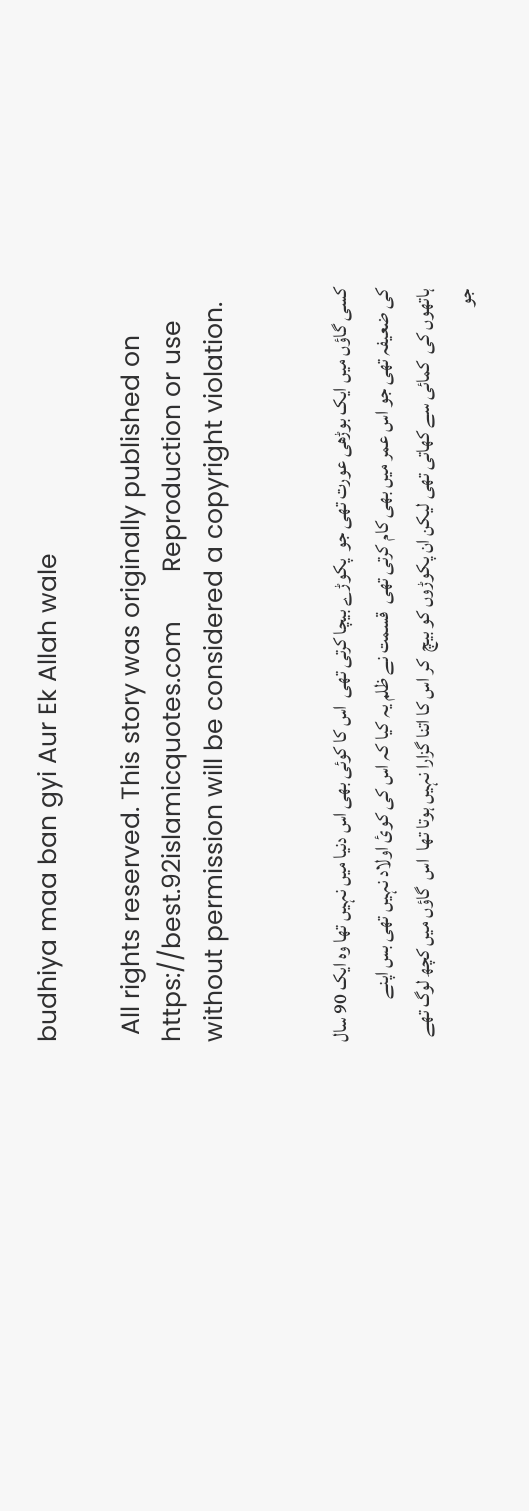budhiya maa ban gyi Aur Ek Allah wale

 All rights reserved. This story was originally published on  https://best.92islamicquotes.com       Reproduction or use without permission will be considered a copyright violation.


کسی گاؤں میں ایک بوڑھی عورت تھی جو  پکوڑے بیچا کرتی تھی  اس کا کوئی بھی اس دنیا میں نہیں تھا وہ ایک 90 سال کی ضعیفہ تھی جو اس عمر میں بھی کام کرتی تھی  قسمت نے ظلم یہ کیا کہ اس کی کوئ اولاد نہیں تھی بس اپنے ہاتھوں کی  کمائی سے کھاتی تھی لیکن ان پکوڑوں کو بیچ  کر اس کا اتنا گزارا نہیں ہوتا تھا  اس  گاؤں میں کچھ لوگ تھے جو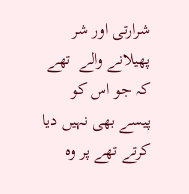شرارتی اور شر پھیلانے والے  تھے کہ جو اس کو پیسے بھی نہیں دیا کرتے تھے پر وہ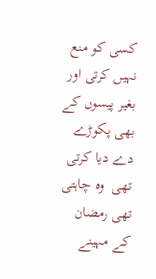کسی کو منع نہیں کرتی اور بغیر پیسوں کے بھی پکوڑے دے دیا کرتی تھی  وہ چاہتی تھی رمضان کے مہینے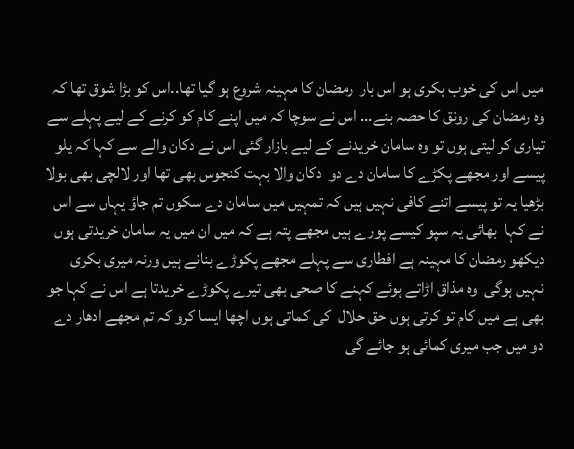میں اس کی خوب بکری ہو اس بار  رمضان کا مہینہ شروع ہو گیا تھا..اس کو بڑا شوق تھا کہ وہ رمضان کی رونق کا حصہ بنے... اس نے سوچا کہ میں اپنے کام کو کرنے کے لیے پہلے سے تیاری کر لیتی ہوں تو وہ سامان خریدنے کے لیے بازار گئی اس نے دکان والے سے کہا کہ یلو پیسے اور مجھے پکڑے کا سامان دے دو  دکان والا بہت کنجوس بھی تھا اور لالچی بھی بولا بڑھیا یہ تو پیسے اتنے کافی نہیں ہیں کہ تمہیں میں سامان دے سکوں تم جاؤ یہاں سے اس نے کہا  بھائی یہ سپو کیسے پورے ہیں مجھے پتہ ہے کہ میں ان میں یہ سامان خریدتی ہوں دیکھو رمضان کا مہینہ ہے افطاری سے پہلے مجھے پکوڑے بنانے ہیں ورنہ میری بکری نہیں ہوگی  وہ مذاق اڑاتے ہوئے کہنے کا صحی بھی تیرے پکوڑے خریدتا ہے اس نے کہا جو بھی ہے میں کام تو کرتی ہوں حق حلال  کی کماتی ہوں اچھا ایسا کرو کہ تم مجھے ادھار دے دو میں جب میری کمائی ہو جائے گی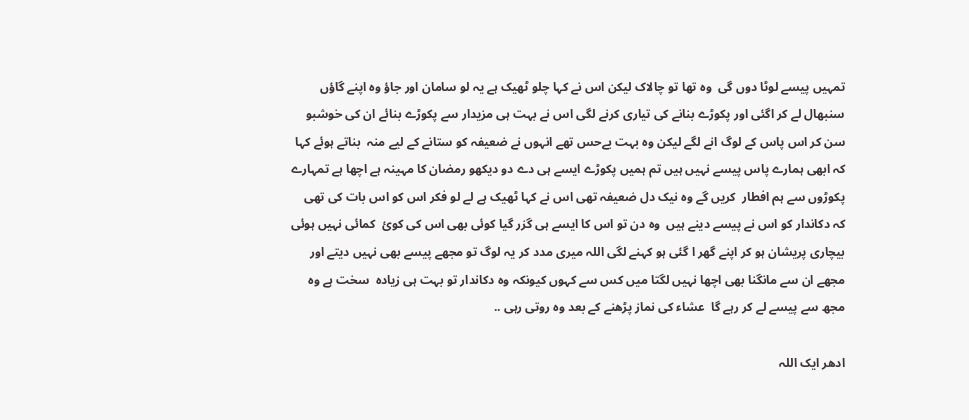تمہیں پیسے لوٹا دوں گی  وہ تھا تو چالاک لیکن اس نے کہا چلو ٹھیک ہے یہ لو سامان اور جاؤ وہ اپنے گاؤں سنبھال لے کر اگئی اور پکوڑے بنانے کی تیاری کرنے لگی اس نے بہت ہی مزیدار سے پکوڑے بنائے ان کی خوشبو سن کر اس پاس کے لوگ انے لگے لیکن وہ بہت بےحس تھے انہوں نے ضعیفہ کو ستانے کے لیے منہ  بناتے ہوئے کہا کہ ابھی ہمارے پاس پیسے نہیں ہیں تم ہمیں پکوڑے ایسے ہی دے دو دیکھو رمضان کا مہینہ ہے اچھا ہے تمہارے پکوڑوں سے ہم افطار  کریں گے وہ نیک دل ضعیفہ تھی اس نے کہا ٹھیک ہے لے لو فکر اس کو اس بات کی تھی کہ دکاندار کو اس نے پیسے دینے ہیں  وہ دن تو اس کا ایسے ہی گزر گیا کوئی بھی اس کی کوئ  کمائی نہیں ہوئی  بیچاری پریشان ہو کر اپنے گھر ا گئی ہو کہنے لگی اللہ میری مدد کر یہ لوگ تو مجھے پیسے بھی نہیں دیتے اور مجھے ان سے مانگنا بھی اچھا نہیں لگتا میں کس سے کہوں کیونکہ وہ دکاندار تو بہت ہی زیادہ  سخت ہے وہ مجھ سے پیسے لے کر رہے گا  عشاء کی نماز پڑھنے کے بعد وہ روتی رہی ..

ادھر ایک اللہ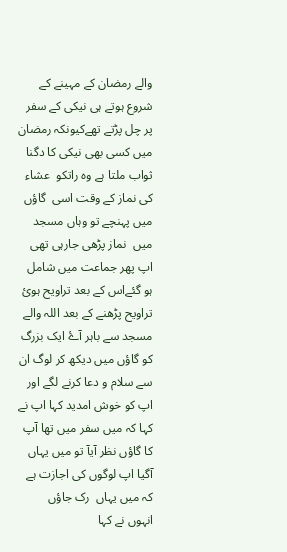والے رمضان کے مہینے کے شروع ہوتے ہی نیکی کے سفر پر چل پڑتے تھےکیونکہ رمضان میں کسی بھی نیکی کا دگنا ثواب ملتا ہے وہ راتکو  عشاء کی نماز کے وقت اسی  گاؤں میں پہنچے تو وہاں مسجد میں  نماز پڑھی جارہی تھی  اپ پھر جماعت میں شامل ہو گئےاس کے بعد تراویح ہوئ  تراویح پڑھنے کے بعد اللہ والے مسجد سے باہر آۓ ایک بزرگ کو گاؤں میں دیکھ کر لوگ ان سے سلام و دعا کرنے لگے اور  اپ کو خوش امدید کہا اپ نے کہا کہ میں سفر میں تھا آپ کا گاؤں نظر آیآ تو میں یہاں آگیا اپ لوگوں کی اجازت ہے کہ میں یہاں  رک جاؤں  انہوں نے کہا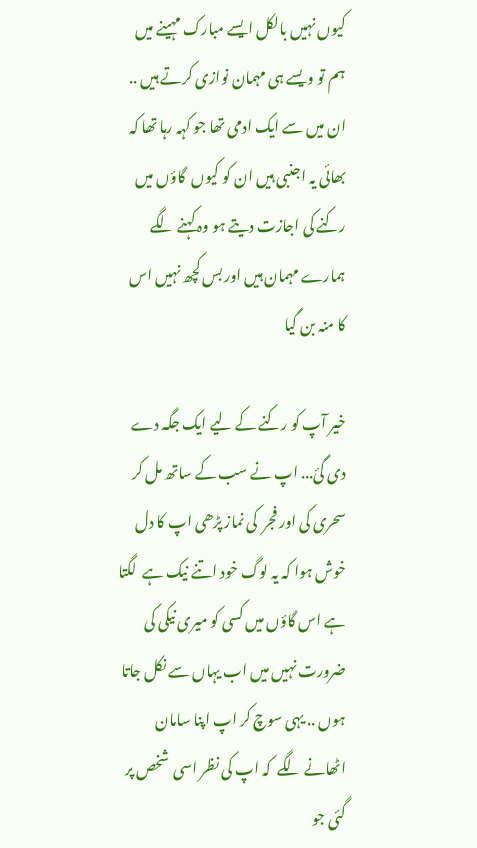کیوں نہیں بالکل ایسے مبارک مہینے میں ہم تو ویسے ہی مہمان نوازی کرتے ہیں .. ان میں سے ایک ادمی تھا جو کہہ رہا تھا کہ بھائی یہ اجنبی ہیں ان کو کیوں  گاؤں میں رکنے کی اجازت دیتے ہو وہ کہنے لگے ہمارے مہمان ہیں اور بس کچھ نہیں اس کا منہ بن گیا

خیر آپ کو رکنے کے لیے ایک جگہ دے دی گئ... اپ نے سب کے ساتھ مل کر سحری کی اور فجر  کی نماز پڑھی اپ کا دل  خوش ہوا کہ یہ لوگ خود اتنے نیک ہے  لگتا ہے اس گاؤں میں کسی کو میری نیکی کی ضرورت نہیں میں اب یہاں سے نکل جاتا ہوں .. یہی سوچ کر اپ اپنا سامان اٹھانے لگے  کہ اپ کی نظر اسی  شخص پر گئی جو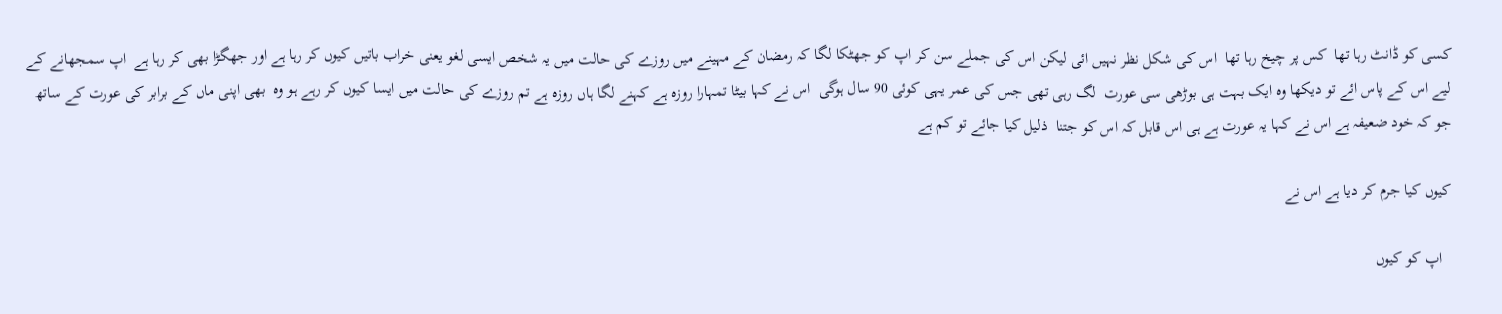کسی کو ڈانٹ رہا تھا  کس پر چیخ رہا تھا  اس کی شکل نظر نہیں ائی لیکن اس کی جملے سن کر اپ کو جھٹکا لگا کہ رمضان کے مہینے میں روزے کی حالت میں یہ شخص ایسی لغو یعنی خراب باتیں کیوں کر رہا ہے اور جھگڑا بھی کر رہا ہے  اپ سمجھانے کے لیے اس کے پاس ائے تو دیکھا وہ ایک بہت ہی بوڑھی سی عورت  لگ رہی تھی جس کی عمر یہی کوئی 90 سال ہوگی  اس نے کہا بیٹا تمہارا روزہ ہے کہنے لگا ہاں روزہ ہے تم روزے کی حالت میں ایسا کیوں کر رہے ہو وہ  بھی اپنی ماں کے برابر کی عورت کے ساتھ جو کہ خود ضعیفہ ہے اس نے کہا یہ عورت ہے ہی اس قابل کہ اس کو جتنا  ذلیل کیا جائے تو کم ہے

کیوں کیا جرم کر دیا ہے اس نے

  اپ کو کیوں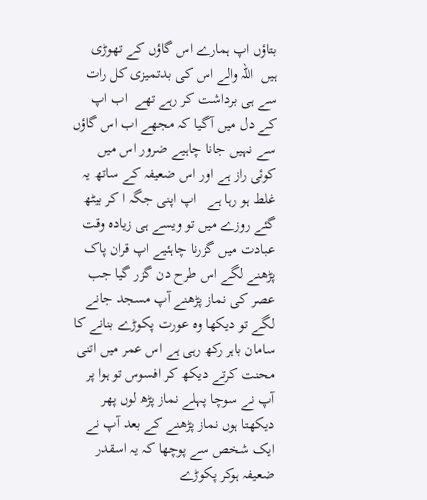بتاؤں اپ ہمارے اس گاؤں کے تھوڑی ہیں  اللہ والے اس کی بدتمیزی کل رات سے ہی برداشت کر رہے تھے  اب اپ کے دل میں آگیا کہ مجھے اب اس گاؤں سے نہیں جانا چاہیے ضرور اس میں کوئی راز ہے اور اس ضعیفہ کے ساتھ یہ  غلط ہو رہا ہے   اپ اپنی جگہ ا کر بیٹھ گئے روزے میں تو ویسے ہی زیادہ وقت عبادت میں گزرنا چاہئیے اپ قران پاک پڑھنے لگے اس طرح دن گزر گیا جب  عصر کی نماز پڑھنے آپ مسجد جانے لگے تو دیکھا وہ عورت پکوڑے بنانے کا سامان باہر رکھ رہی ہے اس عمر میں اتنی محنت کرتے دیکھ کر افسوس تو ہوا پر آپ نے سوچا پہلے نماز پڑھ لوں پھر دیکھتا ہوں نماز پڑھنے کے بعد آپ نے ایک شخص سے پوچھا کہ یہ اسقدر ضعیفہ ہوکر پکوڑے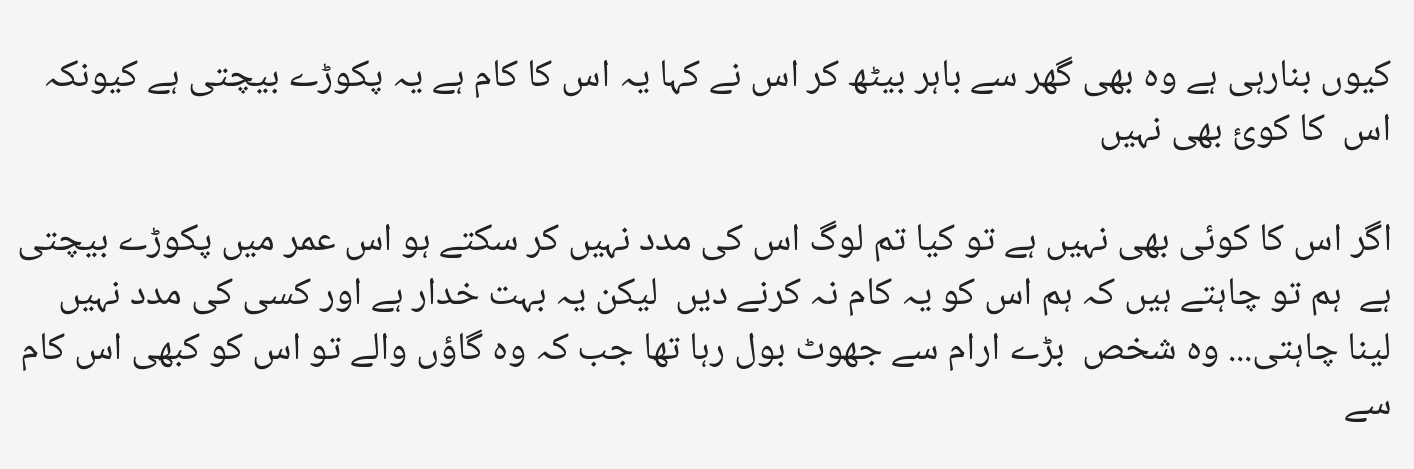کیوں بنارہی ہے وہ بھی گھر سے باہر بیٹھ کر اس نے کہا یہ اس کا کام ہے یہ پکوڑے بیچتی ہے کیونکہ اس  کا کوئ بھی نہیں

اگر اس کا کوئی بھی نہیں ہے تو کیا تم لوگ اس کی مدد نہیں کر سکتے ہو اس عمر میں پکوڑے بیچتی ہے  ہم تو چاہتے ہیں کہ ہم اس کو یہ کام نہ کرنے دیں  لیکن یہ بہت خدار ہے اور کسی کی مدد نہیں لینا چاہتی... وہ شخص  بڑے ارام سے جھوٹ بول رہا تھا جب کہ وہ گاؤں والے تو اس کو کبھی اس کام سے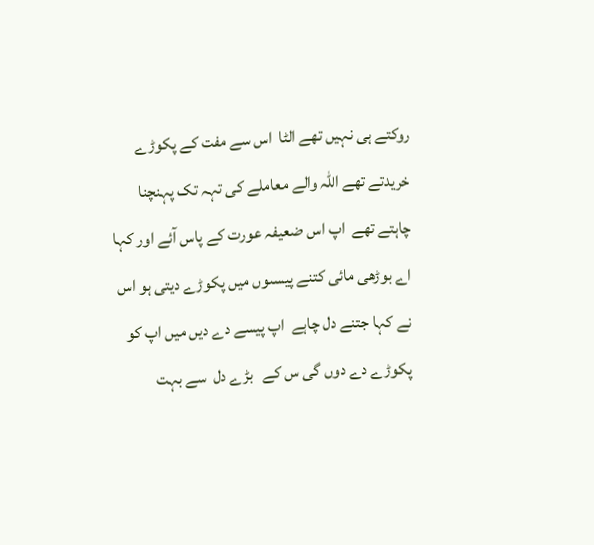روکتے ہی نہیں تھے الٹا  اس سے مفت کے پکوڑے خریدتے تھے اللہ والے معاملے کی تہہ تک پہنچنا چاہتے تھے  اپ اس ضعیفہ عورت کے پاس آئے اور کہا اے بوڑھی مائی کتنے پیسںوں میں پکوڑے دیتی ہو اس نے کہا جتنے دل چاہے  اپ پیسے دے دیں میں اپ کو پکوڑے دے دوں گی س کے   بڑے دل  سے بہت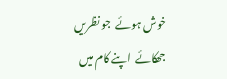خوش ہوئے  جو نظریں جھکائے  اپنے کام میں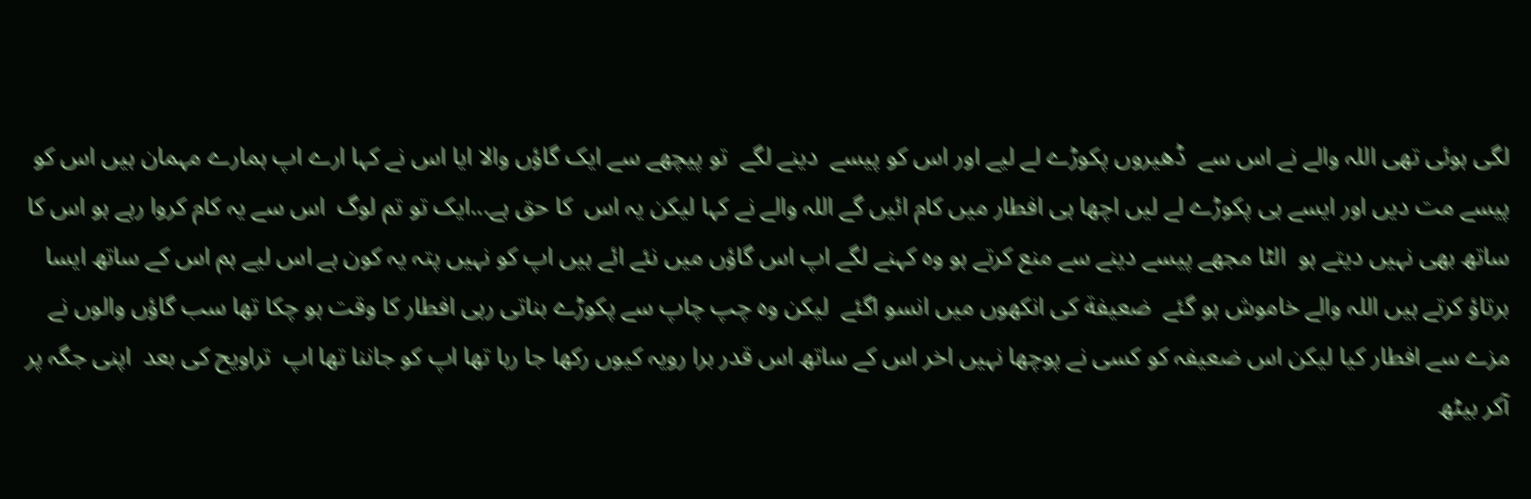لگی ہوئی تھی اللہ والے نے اس سے  ڈھیروں پکوڑے لے لیے اور اس کو پیسے  دینے لگے  تو پیچھے سے ایک گاؤں والا ایا اس نے کہا ارے اپ ہمارے مہمان ہیں اس کو پیسے مت دیں اور ایسے ہی پکوڑے لے لیں اچھا ہی افطار میں کام ائیں گے اللہ والے نے کہا لیکن یہ اس  کا حق ہے...ایک تو تم لوگ  اس سے یہ کام کروا رہے ہو اس کا ساتھ بھی نہیں دیتے ہو  الٹا مجھے پیسے دینے سے منع کرتے ہو وہ کہنے لگے اپ اس گاؤں میں نئے ائے ہیں اپ کو نہیں پتہ یہ کون ہے اس لیے ہم اس کے ساتھ ایسا برتاؤ کرتے ہیں اللہ والے خاموش ہو گئے  ضعیفة کی انکھوں میں انسو اگئے  لیکن وہ چپ چاپ سے پکوڑے بناتی رہی افطار کا وقت ہو چکا تھا سب گاؤں والوں نے مزے سے افطار کیا لیکن اس ضعیفہ کو کسی نے پوچھا نہیں اخر اس کے ساتھ اس قدر برا رویہ کیوں رکھا جا رہا تھا اپ کو جاننا تھا اپ  تراویح کی بعد  اپنی جگہ پر آکر بیٹھ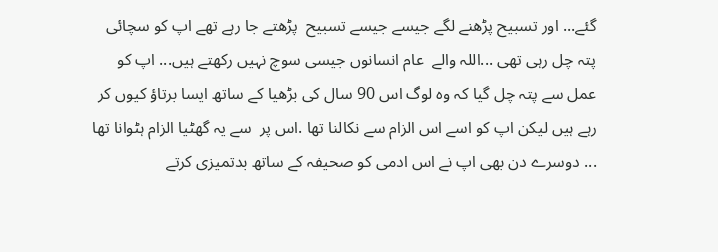گئے... اور تسبیح پڑھنے لگے جیسے جیسے تسبیح  پڑھتے جا رہے تھے اپ کو سچائی پتہ چل رہی تھی ...اللہ والے  عام انسانوں جیسی سوچ نہیں رکھتے ہیں... اپ کو عمل سے پتہ چل گیا کہ وہ لوگ اس 90 سال کی بڑھیا کے ساتھ ایسا برتاؤ کیوں کر رہے ہیں لیکن اپ کو اسے اس الزام سے نکالنا تھا .اس پر  سے یہ گھٹیا الزام ہٹوانا تھا ... دوسرے دن بھی اپ نے اس ادمی کو صحیفہ کے ساتھ بدتمیزی کرتے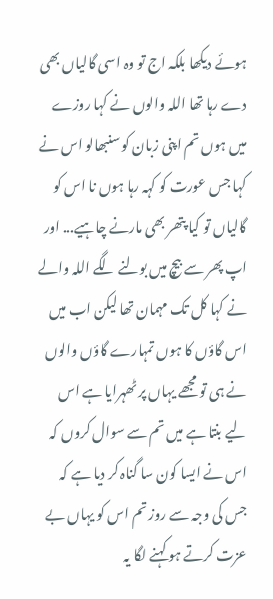ہوئے دیکھا بلکہ اج تو وہ اسی گالیاں بھی دے رہا تھا اللہ والوں نے کہا روزے میں ہوں تم اپنی زبان کو سنبھالو اس نے کہا جس عورت کو کہہ رہا ہوں نا اس کو گالیاں تو کیا پتھر بھی مارنے چاہیے... اور اپ پھر سے بیچ میں بولنے لگے اللہ والے نے کہا کل تک مہمان تھا لیکن اب میں اس گاؤں کا ہوں تمہارے گاؤں والوں نے ہی تو مجھے یہاں پر ٹھہرایا ہے اس لیے بنتا ہے میں تم سے سوال کروں کہ اس نے ایسا کون سا گناہ کر دیا ہے کہ جس کی وجہ سے روز تم اس کو یہاں بے عزت کرتے ہو کہنے لگا یہ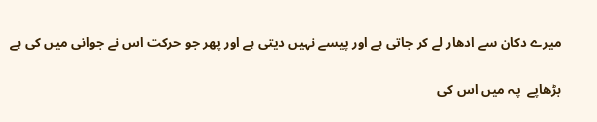میرے دکان سے ادھار لے کر جاتی ہے اور پیسے نہیں دیتی ہے اور پھر جو حرکت اس نے جوانی میں کی ہے

بڑھاپے  پہ میں اس کی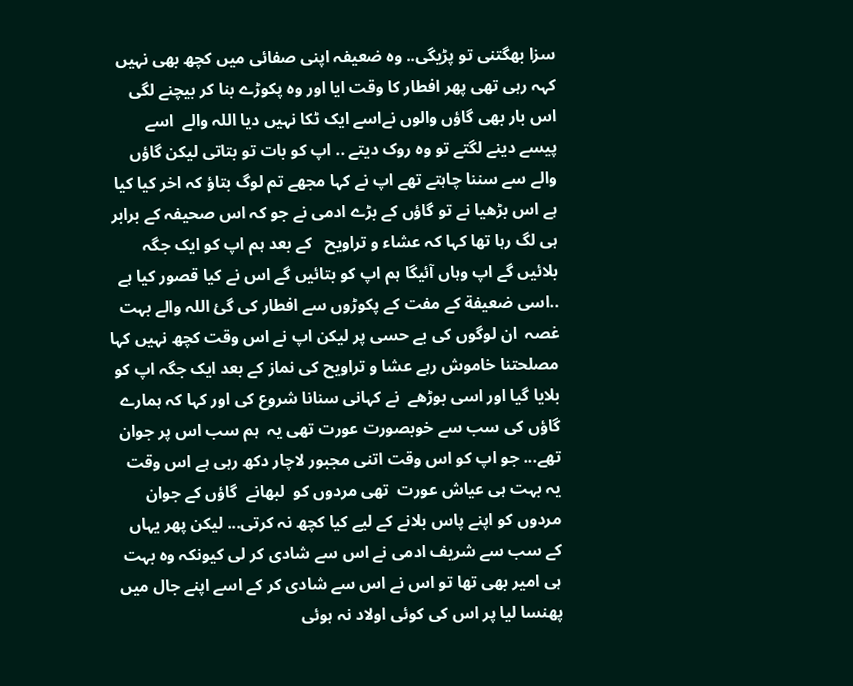سزا بھگتنی تو پڑیگی.. وہ ضعیفہ اپنی صفائی میں کچھ بھی نہیں کہہ رہی تھی پھر افطار کا وقت ایا اور وہ پکوڑے بنا کر بیچنے لگی اس بار بھی گاؤں والوں نےاسے ایک ٹکا نہیں دیا اللہ والے  اسے پیسے دینے لگتے تو وہ روک دیتے .. اپ کو بات تو بتاتی لیکن گاؤں والے سے سننا چاہتے تھے اپ نے کہا مجھے تم لوگ بتاؤ کہ اخر کیا کیا ہے اس بڑھیا نے تو گاؤں کے بڑے ادمی نے جو کہ اس صحیفہ کے برابر ہی لگ رہا تھا کہا کہ عشاء و تراویح   کے بعد ہم اپ کو ایک جگہ بلائیں گے اپ وہاں آئیگا ہم اپ کو بتائیں گے اس نے کیا قصور کیا ہے ..اسی ضعیفة کے مفت کے پکوڑوں سے افطار کی گئ اللہ والے بہت غصہ  ان لوگوں کی بے حسی پر لیکن اپ نے اس وقت کچھ نہیں کہا مصلحتنا خاموش رہے عشا و تراویح کی نماز کے بعد ایک جگہ اپ کو بلایا گیا اور اسی بوڑھے  نے کہانی سنانا شروع کی اور کہا کہ ہمارے گاؤں کی سب سے خوبصورت عورت تھی یہ  ہم سب اس پر جوان تھے... جو اپ کو اس وقت اتنی مجبور لاچار دکھ رہی ہے اس وقت یہ بہت ہی عیاش عورت  تھی مردوں کو  لبھانے  گاؤں کے جوان مردوں کو اپنے پاس بلانے کے لیے کیا کچھ نہ کرتی... لیکن پھر یہاں کے سب سے شریف ادمی نے اس سے شادی کر لی کیونکہ وہ بہت ہی امیر بھی تھا تو اس نے اس سے شادی کر کے اسے اپنے جال میں پھنسا لیا پر اس کی کوئی اولاد نہ ہوئی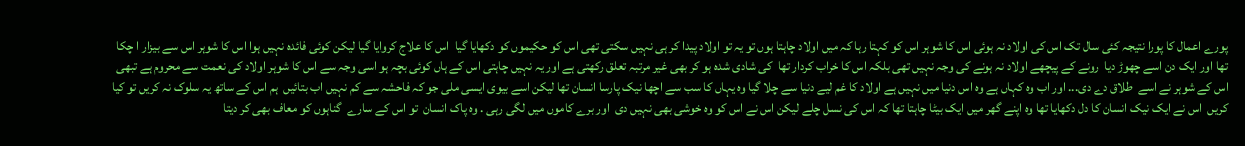پورے اعمال کا پورا نتیجہ کئی سال تک اس کی اولاد نہ ہوئی اس کا شوہر اس کو کہتا رہا کہ میں اولاد چاہتا ہوں تو یہ تو اولاد پیدا کر ہی نہیں سکتی تھی اس کو حکیموں کو دکھایا گیا  اس کا علاج کروایا گیا لیکن کوئی فائدہ نہیں ہوا اس کا شوہر اس سے بیزار ا چکا تھا اور ایک دن اسے چھوڑ دیا  رونے کے پیچھے اولاد نہ ہونے کی وجہ نہیں تھی بلکہ اس کا خراب کردار تھا  کی شادی شدہ ہو کر بھی غیر مرتبہ تعلق رکھتی ہے اور یہ نہیں چاہتی اس کے ہاں کوئی بچہ ہو اسی وجہ سے اس کا شوہر اولاد کی نعمت سے محروم ہے تبھی اس کے شوہر نے اسے  طلاق دے دی... اور اب وہ کہاں ہے وہ اس دنیا میں نہیں ہے اولاد کا غم لیے دنیا سے چلا گیا وہ یہاں کا سب سے اچھا نیک پارسا انسان تھا لیکن اسے بیوی ایسی ملی جو کہ فاحشہ سے کم نہیں اب بتائیں  ہم اس کے ساتھ یہ سلوک نہ کریں تو کیا کریں  اس نے ایک نیک انسان کا دل دکھایا تھا وہ اپنے گھر میں ایک بیٹا چاہتا تھا کہ اس کی نسل چلے لیکن اس نے اس کو وہ خوشی بھی نہیں دی  اور برے کاموں میں لگی رہی . وہ پاک انسان  تو اس کے سارے  گناہوں کو معاف بھی کر دیتا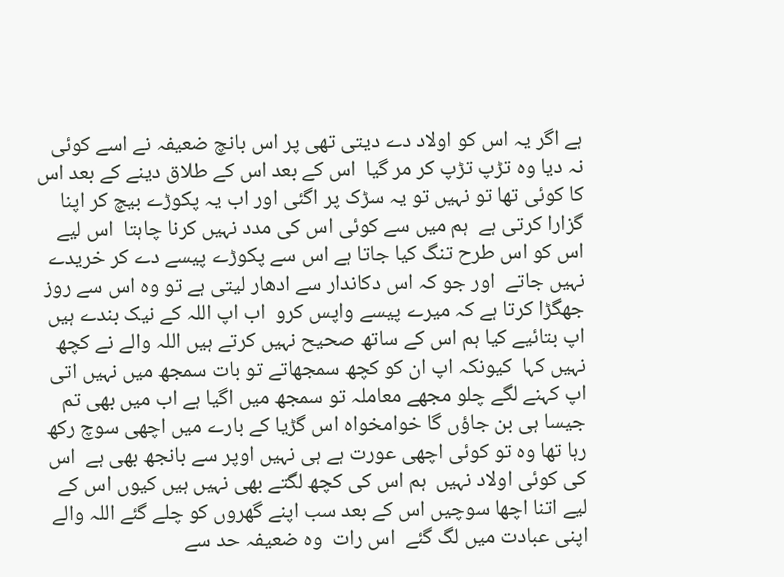ہے اگر یہ اس کو اولاد دے دیتی تھی پر اس بانچ ضعیفہ نے اسے کوئی  نہ دیا وہ تڑپ تڑپ کر مر گیا  اس کے بعد اس کے طلاق دینے کے بعد اس کا کوئی تھا تو نہیں تو یہ سڑک پر اگئی اور اب یہ پکوڑے بیچ کر اپنا گزارا کرتی ہے  ہم میں سے کوئی اس کی مدد نہیں کرنا چاہتا  اس لیے اس کو اس طرح تنگ کیا جاتا ہے اس سے پکوڑے پیسے دے کر خریدے نہیں جاتے  اور جو کہ اس دکاندار سے ادھار لیتی ہے تو وہ اس سے روز جھگڑا کرتا ہے کہ میرے پیسے واپس کرو  اب اپ اللہ کے نیک بندے ہیں اپ بتائیے کیا ہم اس کے ساتھ صحیح نہیں کرتے ہیں اللہ والے نے کچھ نہیں کہا  کیونکہ اپ ان کو کچھ سمجھاتے تو بات سمجھ میں نہیں اتی اپ کہنے لگے چلو مجھے معاملہ تو سمجھ میں اگیا ہے اب میں بھی تم جیسا ہی بن جاؤں گا خوامخواہ اس گڑیا کے بارے میں اچھی سوچ رکھ رہا تھا وہ تو کوئی اچھی عورت ہے ہی نہیں اوپر سے بانجھ بھی ہے  اس کی کوئی اولاد نہیں  ہم اس کی کچھ لگتے بھی نہیں ہیں کیوں اس کے لیے اتنا اچھا سوچیں اس کے بعد سب اپنے گھروں کو چلے گئے اللہ والے اپنی عبادت میں لگ گئے  اس رات  وہ ضعیفہ حد سے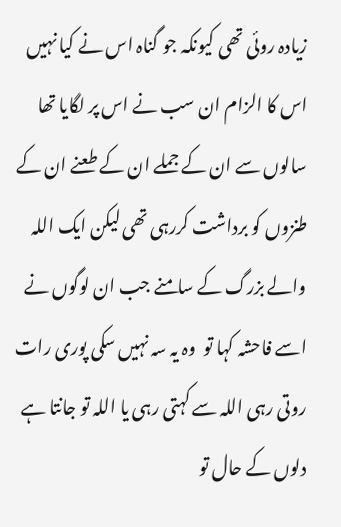زیادہ روئی تھی کیونکہ جو گناہ اس نے کیا نہیں اس کا الزام ان سب نے اس پر لگایا تھا سالوں سے ان کے جملے ان کے طعنے ان کے طنزوں کو برداشت کررہی تھی لیکن ایک اللہ والے بزرگ کے سامنے جب ان لوگوں نے اسے فاحشہ کہا تو  وہ یہ سہ نہیں سکی پوری رات روتی رہی اللہ سے کہتی رہی یا اللہ تو جانتا ہے دلوں کے حال تو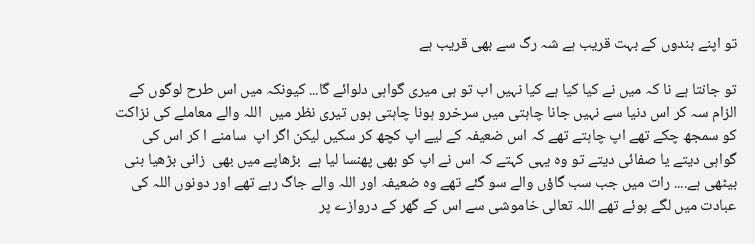تو اپنے بندوں کے بہت قریب ہے شہ رگ سے بھی قریب ہے

تو جانتا ہے نا کہ میں نے کیا کیا ہے کیا نہیں اب تو ہی میری گواہی دلوائے گا... کیونکہ میں اس طرح لوگوں کے الزام سہ کر اس دنیا سے نہیں جانا چاہتی میں سرخرو ہونا چاہتی ہوں تیری نظر میں  اللہ والے معاملے کی نزاکت کو سمجھ چکے تھے اپ چاہتے تھے کہ اس ضعیفہ کے لیے اپ کچھ کر سکیں لیکن اگر اپ  سامنے ا کر اس کی گواہی دیتے یا صفائی دیتے تو وہ یہی کہتے کہ اس نے اپ کو بھی پھنسا لیا ہے  بڑھاپے میں بھی  زانی بڑھیا بنی بیٹھی ہے.... رات میں جب سب گاؤں والے سو گئے تھے وہ ضعیفہ اور اللہ والے جاگ رہے تھے اور دونوں اللہ کی عبادت میں لگے ہوئے تھے اللہ تعالی خاموشی سے اس کے گھر کے دروازے پر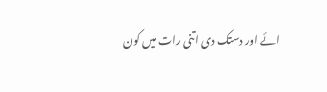ائے اور دستک دی اتنی رات میں کون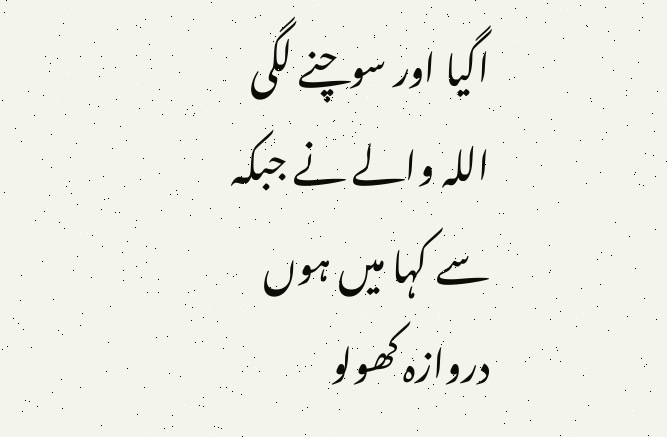اگیا اور سوچنے لگی اللہ والے نے جبکہ سے کہا میں ہوں دروازہ کھولو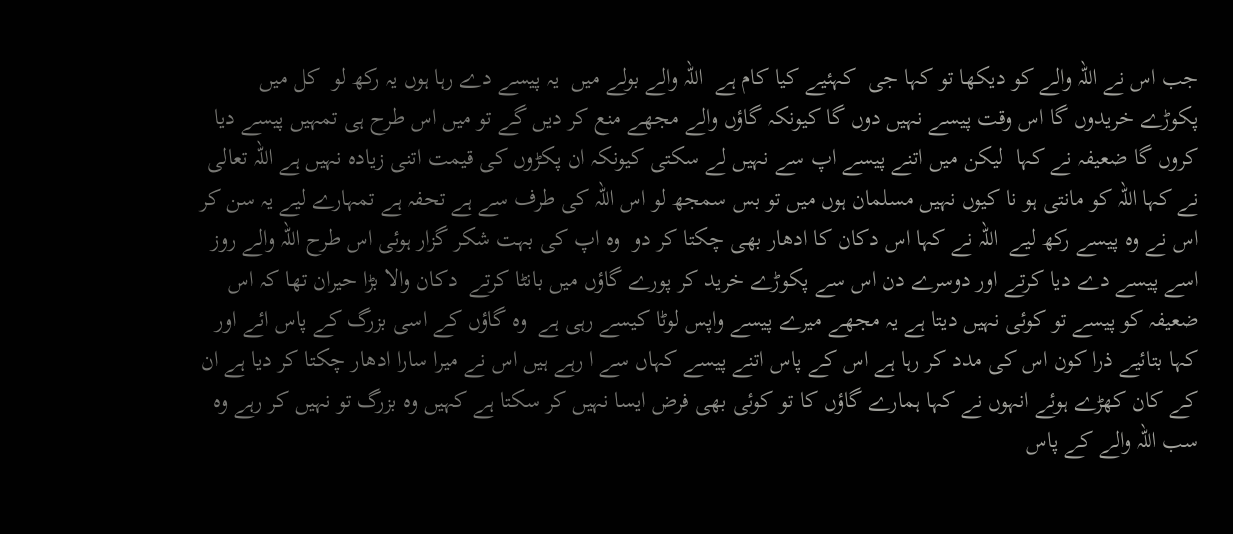جب اس نے اللہ والے کو دیکھا تو کہا جی  کہئیے کیا کام ہے  اللہ والے بولے میں  یہ پیسے دے رہا ہوں یہ رکھ لو  کل میں پکوڑے خریدوں گا اس وقت پیسے نہیں دوں گا کیونکہ گاؤں والے مجھے منع کر دیں گے تو میں اس طرح ہی تمہیں پیسے دیا کروں گا ضعیفہ نے کہا  لیکن میں اتنے پیسے اپ سے نہیں لے سکتی کیونکہ ان پکڑوں کی قیمت اتنی زیادہ نہیں ہے اللہ تعالی نے کہا اللہ کو مانتی ہو نا کیوں نہیں مسلمان ہوں میں تو بس سمجھ لو اس اللہ کی طرف سے ہے تحفہ ہے تمہارے لیے یہ سن کر اس نے وہ پیسے رکھ لیے  اللہ نے کہا اس دکان کا ادھار بھی چکتا کر دو  وہ اپ کی بہت شکر گزار ہوئی اس طرح اللہ والے روز اسے پیسے دے دیا کرتے اور دوسرے دن اس سے پکوڑے خرید کر پورے گاؤں میں بانٹا کرتے  دکان والا بڑا حیران تھا کہ اس ضعیفہ کو پیسے تو کوئی نہیں دیتا ہے یہ مجھے میرے پیسے واپس لوٹا کیسے رہی ہے  وہ گاؤں کے اسی بزرگ کے پاس ائے اور کہا بتائیے ذرا کون اس کی مدد کر رہا ہے اس کے پاس اتنے پیسے کہاں سے ا رہے ہیں اس نے میرا سارا ادھار چکتا کر دیا ہے ان کے کان کھڑے ہوئے انہوں نے کہا ہمارے گاؤں کا تو کوئی بھی فرض ایسا نہیں کر سکتا ہے کہیں وہ بزرگ تو نہیں کر رہے وہ سب اللہ والے کے پاس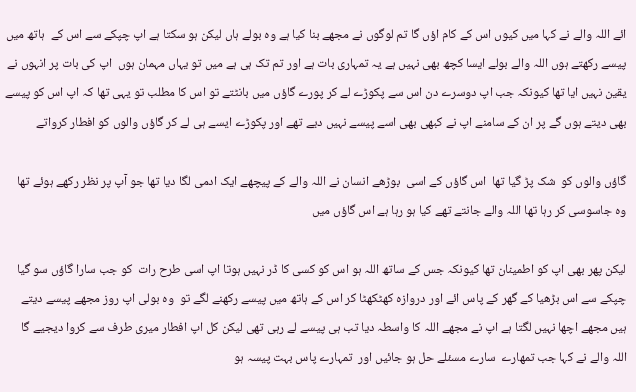ائے اللہ والے نے کہا میں کیوں اس کے کام اؤں گا تم لوگوں نے مجھے بنا کیا ہے وہ بولے ہاں لیکن ہو سکتا ہے اپ چپکے سے اس کے  ہاتھ میں پیسے رکھتے ہوں اللہ والے بولے ایسا کچھ بھی نہیں ہے یہ تمہاری بات ہے اور تم تک ہی ہے میں تو یہاں مہمان ہوں  اپ کی بات پر انہوں نے یقین نہیں ایا تھا کیونکہ جب اپ دوسرے دن اس سے پکوڑے لے کر پورے گاؤں میں بانٹتے تو اس کا مطلب تو یہی تھا کہ اپ اس کو پیسے بھی دیتے ہوں گے پر ان کے سامنے اپ نے کبھی بھی اسے پیسے نہیں دیے تھے اور پکوڑے ایسے ہی لے کر گاؤں والوں کو افطار کرواتے

گاؤں والوں کو  شک پڑ گیا تھا  اس گاؤں کے اسی  بوڑھے انسان نے اللہ والے کے پیچھے ایک ادمی لگا دیا تھا جو آپ پر نظر رکھے ہوئے تھا وہ جاسوسی کر رہا تھا اللہ والے جانتے تھے کیا ہو رہا ہے اس گاؤں میں

لیکن پھر بھی اپ کو اطمینان تھا کیونکہ جس کے ساتھ اللہ ہو اس کو کسی کا ڈر نہیں ہوتا اپ اسی طرح رات  کو جب سارا گاؤں سو گیا چپکے سے اس بڑھیا کے گھر کے پاس ائے اور دروازہ کھٹکھٹا کر اس کے ہاتھ میں پیسے رکھنے لگے تو  وہ بولی اپ روز مجھے پیسے دیتے ہیں مجھے اچھا نہیں لگتا ہے اپ نے مجھے اللہ کا واسطہ دیا تب ہی پیسے لے رہی تھی لیکن کل اپ افطار میری طرف سے کروا دیجیے گا اللہ والے نے کہا جب تمھارے  سارے مسئلے حل ہو جائیں اور  تمہارے پاس بہت پیسہ ہو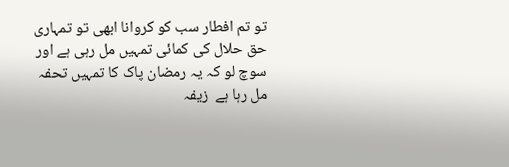تو تم افطار سب کو کروانا ابھی تو تمہاری حق حلال کی کمائی تمہیں مل رہی ہے اور سوچ لو کہ یہ رمضان پاک کا تمہیں تحفہ مل رہا ہے  زیفہ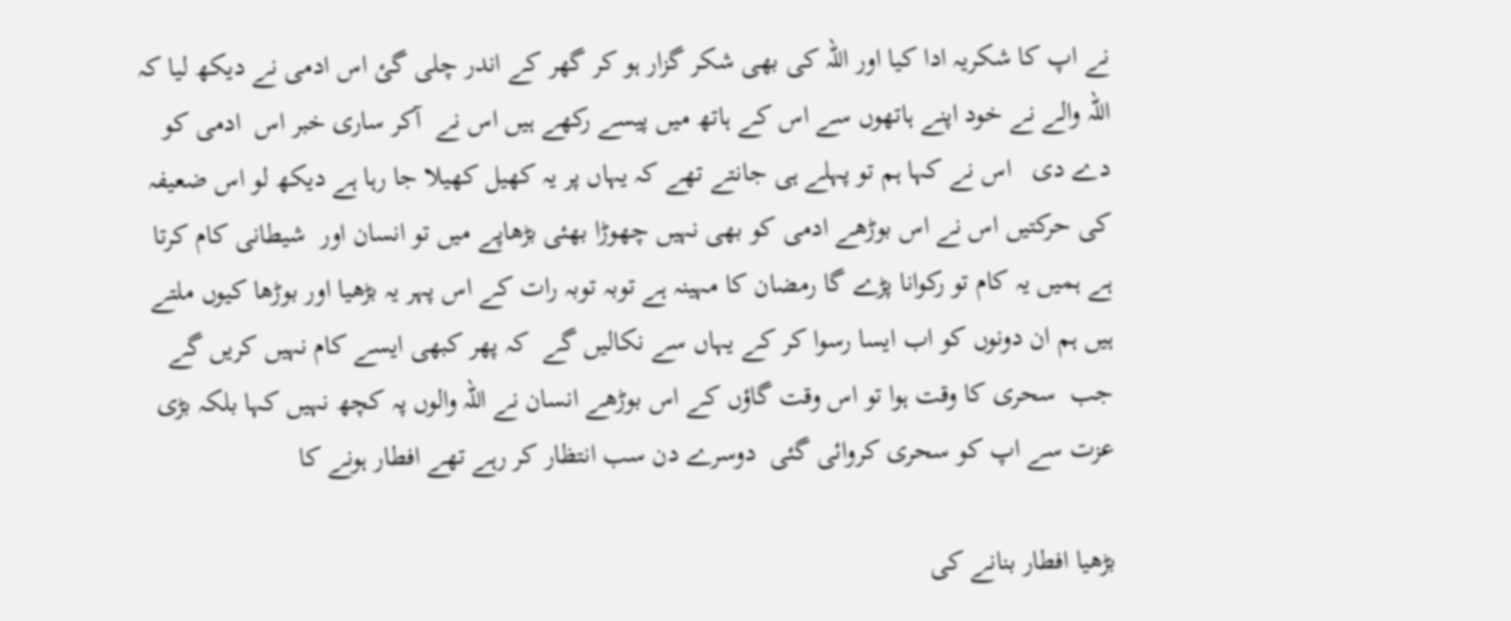نے اپ کا شکریہ ادا کیا اور اللہ کی بھی شکر گزار ہو کر گھر کے اندر چلی گئ اس ادمی نے دیکھ لیا کہ اللہ والے نے خود اپنے ہاتھوں سے اس کے ہاتھ میں پیسے رکھے ہیں اس نے  آکر ساری خبر اس  ادمی کو دے دی   اس نے کہا ہم تو پہلے ہی جانتے تھے کہ یہاں پر یہ کھیل کھیلا جا رہا ہے دیکھ لو اس ضعیفہ کی حرکتیں اس نے اس بوڑھے ادمی کو بھی نہیں چھوڑا بھئی بڑھاپے میں تو انسان اور  شیطانی کام کرتا ہے ہمیں یہ کام تو رکوانا پڑے گا رمضان کا مہینہ ہے توبہ توبہ رات کے اس پہر یہ بڑھیا اور بوڑھا کیوں ملتے ہیں ہم ان دونوں کو اب ایسا رسوا کر کے یہاں سے نکالیں گے  کہ پھر کبھی ایسے کام نہیں کریں گے جب  سحری کا وقت ہوا تو اس وقت گاؤں کے اس بوڑھے انسان نے اللہ والوں پہ کچھ نہیں کہا بلکہ بڑی عزت سے اپ کو سحری کروائی گئی  دوسرے دن سب انتظار کر رہے تھے افطار ہونے کا

بڑھیا افطار بنانے کی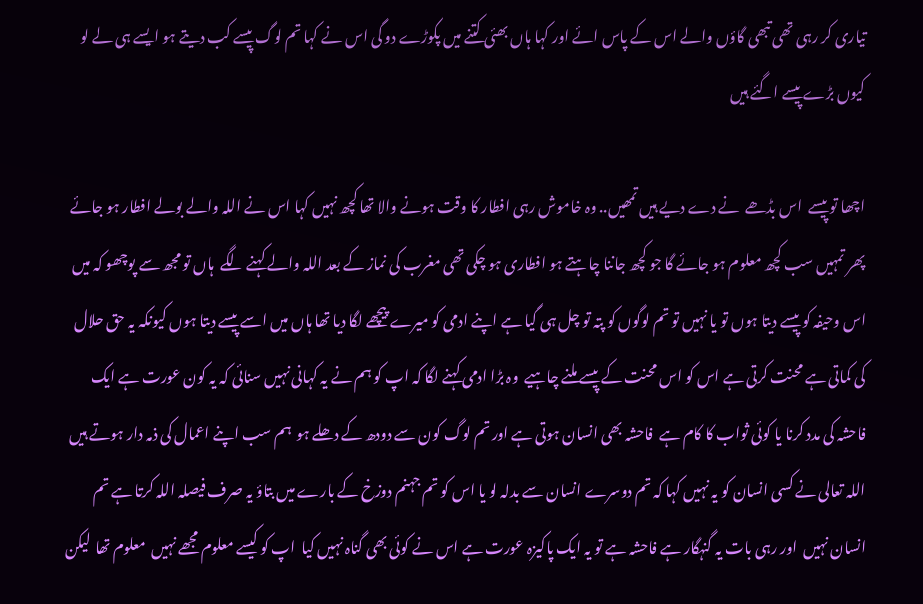تیاری کر رہی تھی تبھی گاؤں والے اس کے پاس ائے اور کہا ہاں بھئی کتنے میں پکوڑے دو گی اس نے کہا تم لوگ پیسے کب دیتے ہو ایسے ہی لے لو  کیوں بڑے پیسے اگئے ہیں

اچھا تو پیسے  اس بڈھے  نے دے دیے ہیں تمھیں.. وہ خاموش رہی افطار کا وقت ہونے والا تھا کچھ نہیں کہا اس نے اللہ والے بولے افطار ہو جائے پھر تمہیں سب کچھ معلوم ہو جائے گا جو کچھ جاننا چاہتے ہو افطاری ہو چکی تھی مغرب کی نماز کے بعد اللہ والے کہنے لگے  ہاں تو مجھ سے پوچھو کہ میں اس وحیفہ کو پیسے دیتا ہوں تو یا نہیں تو تم لوگوں کو پتہ تو چل ہی گیا ہے اپنے ادمی کو میرے پیچھے لگا دیا تھا ہاں میں اسے پیسے دیتا ہوں کیونکہ یہ حق حلال کی کماتی ہے محنت کرتی ہے اس کو اس محنت کے پیسے ملنے چاہیے  وہ بڑا ادمی کہنے لگا کہ اپ کو ہم نے یہ کہانی نہیں سنائی کہ یہ کون عورت ہے ایک فاحشہ کی مدد کرنا یا کوئی ثواب کا کام ہے  فاحشہ بھی انسان ہوتی ہے اور تم لوگ کون سے دودھ کے دھلے ہو  ہم سب اپنے اعمال کی ذمہ دار ہوتے ہیں اللہ تعالی نے کسی انسان کو یہ نہیں کہا کہ تم دوسرے انسان سے بدلہ لو یا اس کو تم جہنم دوزخ کے بارے میں بتاؤ یہ صرف فیصلہ اللہ کرتا ہے تم انسان نہیں  اور رہی بات یہ گنہگار ہے فاحشہ ہے تو یہ ایک پاکیزہ عورت ہے اس نے کوئی بھی گناہ نہیں کیا  اپ کو کیسے معلوم مجھے نہیں  معلوم تھا  لیکن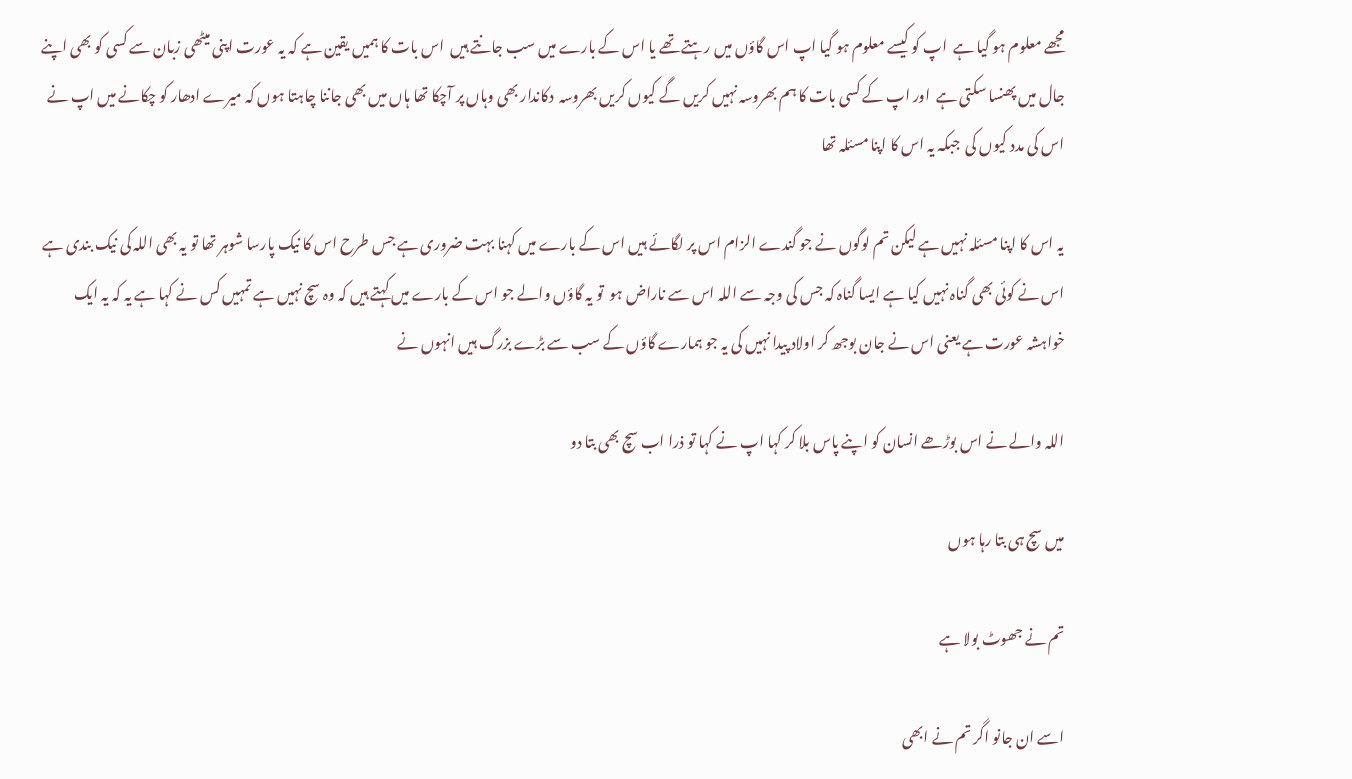مجھے معلوم ہو گیا ہے  اپ کو کیسے معلوم ہو گیا اپ اس گاؤں میں رہتے تھے یا اس کے بارے میں سب جانتے ہیں  اس بات کا ہمیں یقین ہے کہ یہ عورت اپنی میٹھی زبان سے کسی کو بھی اپنے جال میں پھنسا سکتی ہے  اور اپ کے کسی بات کا ہم بھروسہ نہیں کریں گے کیوں کریں بھروسہ  دکاندار بھی وہاں پر آچکا تھا ہاں میں بھی جاننا چاہتا ہوں کہ میرے ادھار کو چکانے میں اپ نے اس کی مدد کیوں کی  جبکہ یہ اس کا اپنا مسئلہ تھا

یہ اس کا اپنا مسئلہ نہیں ہے لیکن تم لوگوں نے جو گندے الزام اس پر لگائے ہیں اس کے بارے میں کہنا بہت ضروری ہے جس طرح اس کا نیک پارسا شوہر تھا تو یہ بھی اللہ کی نیک بندی ہے  اس نے کوئی بھی گناہ نہیں کیا ہے ایسا گناہ کہ جس کی وجہ سے اللہ اس سے ناراض ہو  تو یہ گاؤں والے جو اس کے بارے میں کہتے ہیں کہ وہ سچ نہیں ہے تمہیں کس نے کہا ہے یہ کہ یہ ایک خواہشہ عورت ہے یعنی اس نے جان بوجھ کر اولاد پیدا نہیں کی یہ جو ہمارے گاؤں کے سب سے بڑے بزرگ ہیں انہوں نے

اللہ والے نے اس بوڑھے انسان کو اپنے پاس بلا کر کہا اپ نے کہا تو ذرا اب سچ بھی بتا دو

میں سچ ہی بتا رہا ہوں

تم نے جھوٹ بولا ہے

اسے ان جانو اگر تم نے ابھی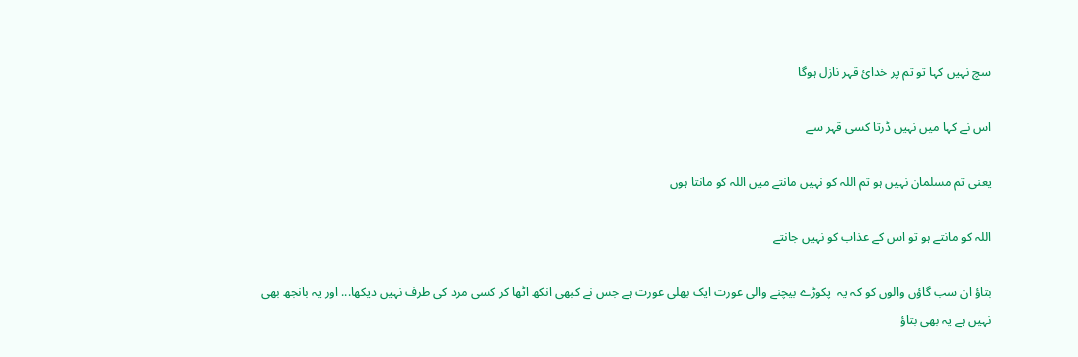سچ نہیں کہا تو تم پر خدائ قہر نازل ہوگا

اس نے کہا میں نہیں ڈرتا کسی قہر سے

یعنی تم مسلمان نہیں ہو تم اللہ کو نہیں مانتے میں اللہ کو مانتا ہوں

اللہ کو مانتے ہو تو اس کے عذاب کو نہیں جانتے

بتاؤ ان سب گاؤں والوں کو کہ یہ  پکوڑے بیچنے والی عورت ایک بھلی عورت ہے جس نے کبھی انکھ اٹھا کر کسی مرد کی طرف نہیں دیکھا... اور یہ بانجھ بھی نہیں ہے یہ بھی بتاؤ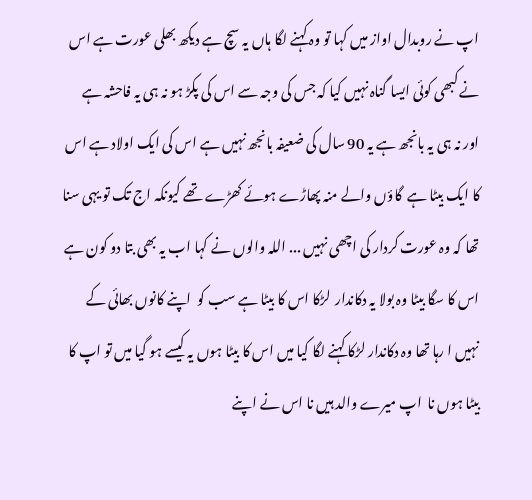اپ نے روبدال اواز میں کہا تو وہ کہنے لگا ہاں یہ سچ ہے دیکھ بھلی عورت ہے اس نے کبھی کوئی ایسا گناہ نہیں کیا کہ جس کی وجہ سے اس کی پکڑ ہو نہ ہی یہ فاحشہ ہے اور نہ ہی یہ بانجھ ہے یہ 90 سال کی ضعیفہ بانجھ نہیں ہے اس کی ایک اولاد ہے اس کا ایک بیٹا ہے  گاؤں والے منہ پھاڑے ہوئے کھڑے تھے کیونکہ اج تک تو یہی سنا تھا کہ وہ عورت کردار کی اچھی نہیں ... اللہ والوں نے کہا اب یہ بھی بتا دو کون ہے اس کا سگا بیٹا وہ بولا یہ دکاندار  لڑکا اس کا بیٹا ہے سب کو  اپنے کانوں بھائی کے نہیں ا رہا تھا وہ دکاندار لڑکا کہنے لگا کیا میں اس کا بیٹا ہوں یہ کیسے ہو گیا میں تو اپ کا بیٹا ہوں نا  اپ میرے والد ہیں نا اس نے اپنے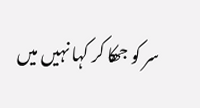سر کو جھکا کر کہا نہیں میں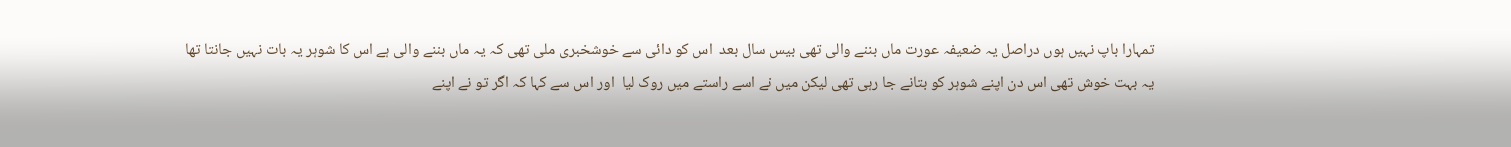تمہارا باپ نہیں ہوں دراصل یہ ضعیفہ عورت ماں بننے والی تھی بیس سال بعد  اس کو دائی سے خوشخبری ملی تھی کہ یہ ماں بننے والی ہے اس کا شوہر یہ بات نہیں جانتا تھا یہ بہت خوش تھی اس دن اپنے شوہر کو بتانے جا رہی تھی لیکن میں نے اسے راستے میں روک لیا  اور اس سے کہا کہ اگر تو نے اپنے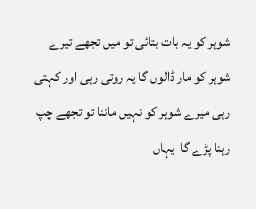شوہر کو یہ بات بتائی تو میں تجھے تیرے شوہر کو مار ڈالوں گا یہ روتی رہی اور کہتی رہی میرے شوہر کو نہیں ماننا تو تجھے چپ رہنا پڑے گا  یہاں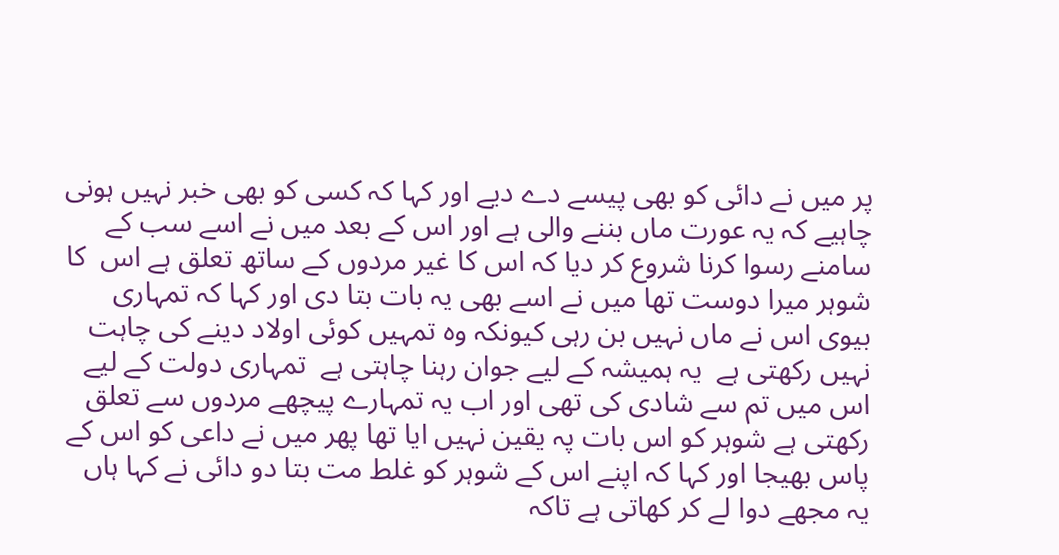پر میں نے دائی کو بھی پیسے دے دیے اور کہا کہ کسی کو بھی خبر نہیں ہونی چاہیے کہ یہ عورت ماں بننے والی ہے اور اس کے بعد میں نے اسے سب کے سامنے رسوا کرنا شروع کر دیا کہ اس کا غیر مردوں کے ساتھ تعلق ہے اس  کا شوہر میرا دوست تھا میں نے اسے بھی یہ بات بتا دی اور کہا کہ تمہاری بیوی اس نے ماں نہیں بن رہی کیونکہ وہ تمہیں کوئی اولاد دینے کی چاہت نہیں رکھتی ہے  یہ ہمیشہ کے لیے جوان رہنا چاہتی ہے  تمہاری دولت کے لیے اس میں تم سے شادی کی تھی اور اب یہ تمہارے پیچھے مردوں سے تعلق رکھتی ہے شوہر کو اس بات پہ یقین نہیں ایا تھا پھر میں نے داعی کو اس کے پاس بھیجا اور کہا کہ اپنے اس کے شوہر کو غلط مت بتا دو دائی نے کہا ہاں یہ مجھے دوا لے کر کھاتی ہے تاکہ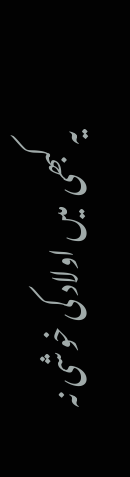یہ کبھی  میں اولاد کی خوشی نہ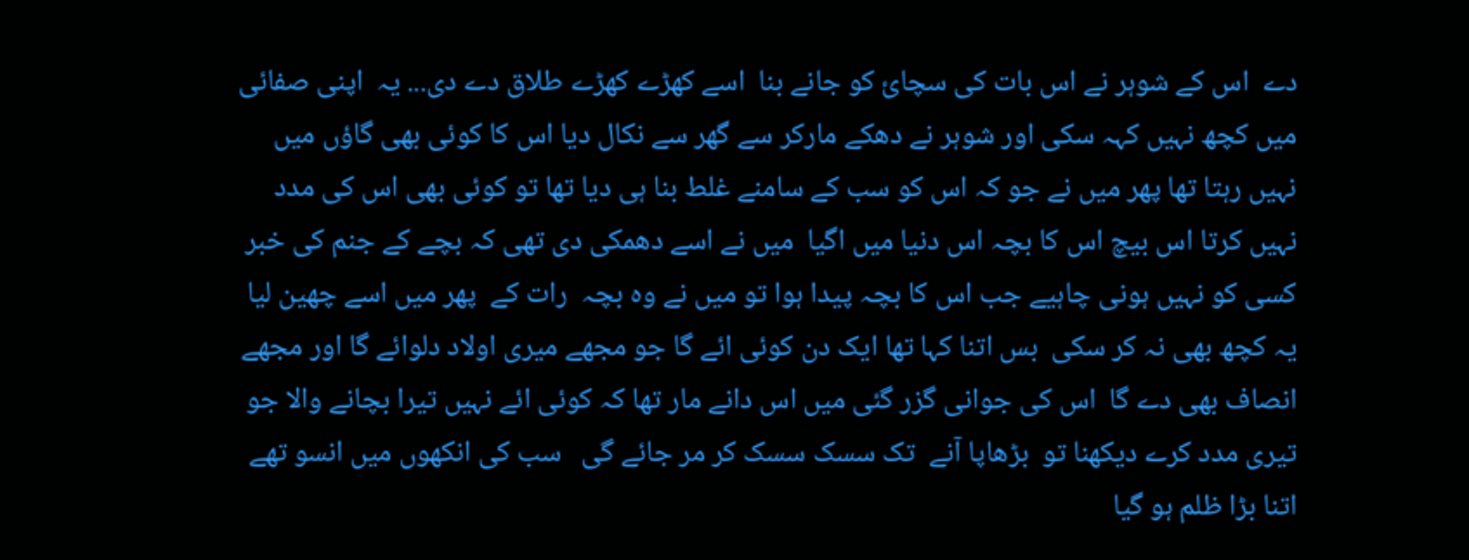دے  اس کے شوہر نے اس بات کی سچائ کو جانے بنا  اسے کھڑے کھڑے طلاق دے دی... یہ  اپنی صفائی میں کچھ نہیں کہہ سکی اور شوہر نے دھکے مارکر سے گھر سے نکال دیا اس کا کوئی بھی گاؤں میں نہیں رہتا تھا پھر میں نے جو کہ اس کو سب کے سامنے غلط بنا ہی دیا تھا تو کوئی بھی اس کی مدد نہیں کرتا اس بیچ اس کا بچہ اس دنیا میں اگیا  میں نے اسے دھمکی دی تھی کہ بچے کے جنم کی خبر کسی کو نہیں ہونی چاہیے جب اس کا بچہ پیدا ہوا تو میں نے وہ بچہ  رات کے  پھر میں اسے چھین لیا یہ کچھ بھی نہ کر سکی  بس اتنا کہا تھا ایک دن کوئی ائے گا جو مجھے میری اولاد دلوائے گا اور مجھے انصاف بھی دے گا  اس کی جوانی گزر گئی میں اس دانے مار تھا کہ کوئی ائے نہیں تیرا بچانے والا جو تیری مدد کرے دیکھنا تو  بڑھاپا آنے  تک سسک سسک کر مر جائے گی   سب کی انکھوں میں انسو تھے اتنا بڑا ظلم ہو گیا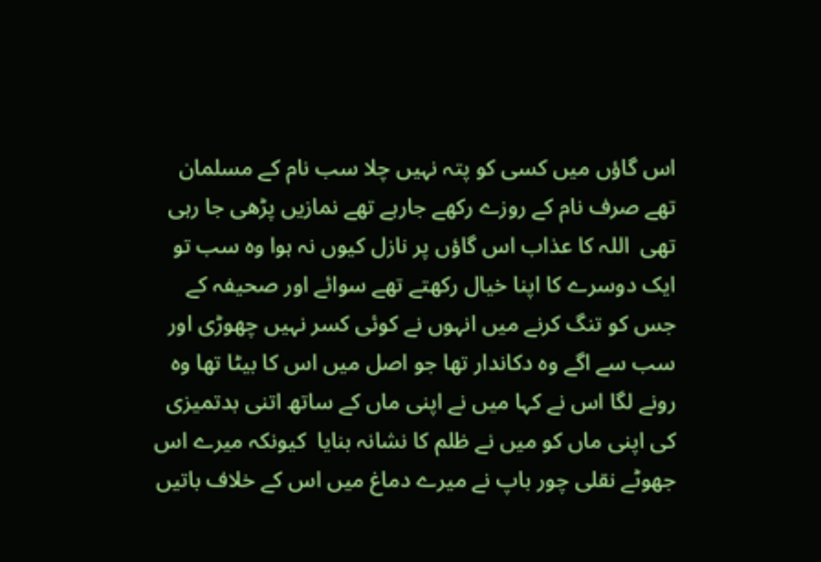اس گاؤں میں کسی کو پتہ نہیں چلا سب نام کے مسلمان تھے صرف نام کے روزے رکھے جارہے تھے نمازیں پڑھی جا رہی تھی  اللہ کا عذاب اس گاؤں پر نازل کیوں نہ ہوا وہ سب تو ایک دوسرے کا اپنا خیال رکھتے تھے سوائے اور صحیفہ کے جس کو تنگ کرنے میں انہوں نے کوئی کسر نہیں چھوڑی اور سب سے اگے وہ دکاندار تھا جو اصل میں اس کا بیٹا تھا وہ رونے لگا اس نے کہا میں نے اپنی ماں کے ساتھ اتنی بدتمیزی کی اپنی ماں کو میں نے ظلم کا نشانہ بنایا  کیونکہ میرے اس جھوٹے نقلی چور باپ نے میرے دماغ میں اس کے خلاف باتیں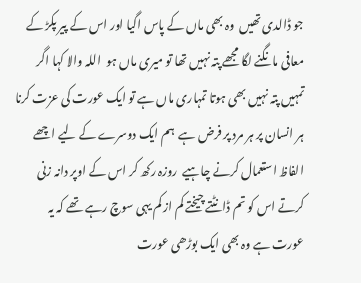جو ڈالدی تھیں  وہ بھی ماں کے پاس اگیا اور اس کے پیر پکڑ کے معافی مانگنے لگا مجھے پتہ نہیں تھا تو میری ماں ہو  اللہ والا کہا اگر تمہیں پتہ نہیں بھی ہوتا تمہاری ماں ہے تو ایک عورت کی عزت کرنا ہر انسان پر ہر مرد پر فرض ہے  ہم ایک دوسرے کے لیے اچھے الفاظ استعمال کرنے چاہیے  روزہ رکھ کر اس کے اوپر دانہ زنی کرتے اس کو تم ڈانٹتے چیختے کم از کم یہی سوچ رہے تھے کہ یہ عورت ہے وہ بھی ایک بوڑھی عورت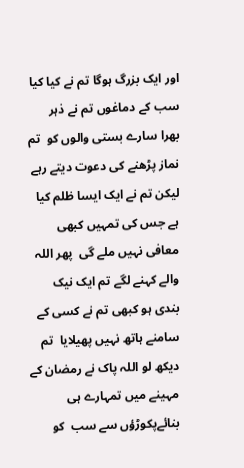اور ایک بزرگ ہوگا تم نے کیا کیا سب کے دماغوں تم نے ذہر  بھرا سارے بستی والوں کو  تم نماز پڑھنے کی دعوت دیتے رہے لیکن تم نے ایک ایسا ظلم کیا ہے جس کی تمہیں کبھی معافی نہیں ملے گی  پھر اللہ والے کہنے لگے تم ایک نیک بندی ہو کبھی تم نے کسی کے سامنے ہاتھ نہیں پھیلایا  تم دیکھ لو اللہ پاک نے رمضان کے مہینے میں تمہارے ہی بنائےپکوڑؤں سے سب  کو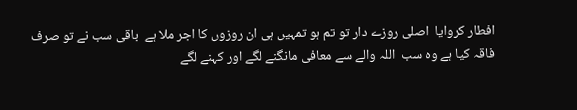افطار کروایا  اصلی روزے دار تو تم ہو تمہیں ہی ان روزوں کا اجر ملا ہے  باقی سب نے تو صرف فاقہ کیا ہے وہ سب  اللہ والے سے معافی مانگنے لگے اور کہنے لگے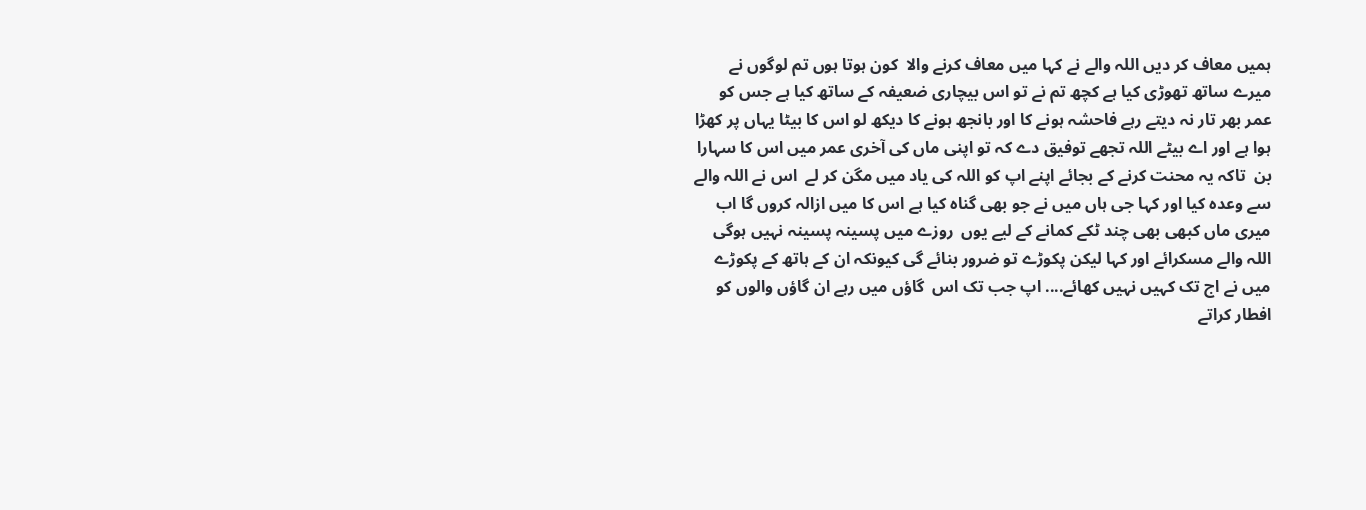ہمیں معاف کر دیں اللہ والے نے کہا میں معاف کرنے والا  کون ہوتا ہوں تم لوگوں نے میرے ساتھ تھوڑی کیا ہے کچھ تم نے تو اس بیچاری ضعیفہ کے ساتھ کیا ہے جس کو عمر بھر تار نہ دیتے رہے فاحشہ ہونے کا اور بانجھ ہونے کا دیکھ لو اس کا بیٹا یہاں پر کھڑا ہوا ہے اور اے بیٹے اللہ تجھے توفیق دے کہ تو اپنی ماں کی آخری عمر میں اس کا سہارا بن  تاکہ یہ محنت کرنے کے بجائے اپنے اپ کو اللہ کی یاد میں مگن کر لے  اس نے اللہ والے سے وعدہ کیا اور کہا جی ہاں میں نے جو بھی گناہ کیا ہے اس کا میں ازالہ کروں گا اب میری ماں کبھی بھی چند ٹکے کمانے کے لیے یوں  روزے میں پسینہ پسینہ نہیں ہوگی اللہ والے مسکرائے اور کہا لیکن پکوڑے تو ضرور بنائے گی کیونکہ ان کے ہاتھ کے پکوڑے میں نے اج تک کہیں نہیں کھائے.... اپ جب تک اس  گاؤں میں رہے ان گاؤں والوں کو افطار کراتے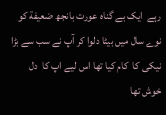رہے  ایک بے گناہ عورت بانجھ ضعیفة کو نوے سال میں بیٹا دلوا کر آپ نے سب سے بڑا نیکی کا  کام کیا تھا اس لیے اپ کا  دل خوش تھا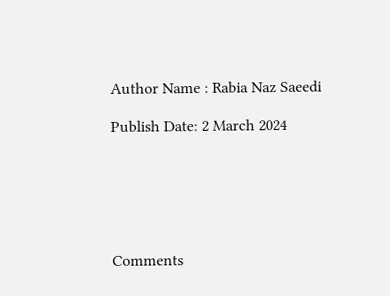Author Name : Rabia Naz Saeedi

Publish Date: 2 March 2024






Comments